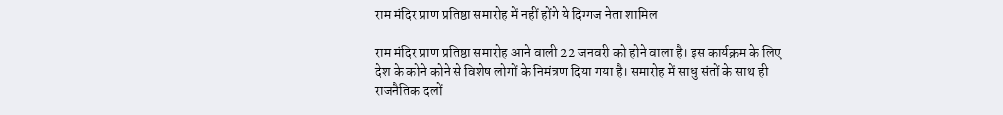राम मंदिर प्राण प्रतिष्ठा समारोह में नहीं होंगे ये दिग्गज नेता शामिल

राम मंदिर प्राण प्रतिष्ठा समारोह आने वाली 22 जनवरी को होने वाला है। इस कार्यक्रम के लिए देश के कोने कोने से विशेष लोगों के निमंत्रण दिया गया है। समारोह में साधु संतों के साथ ही राजनैतिक दलों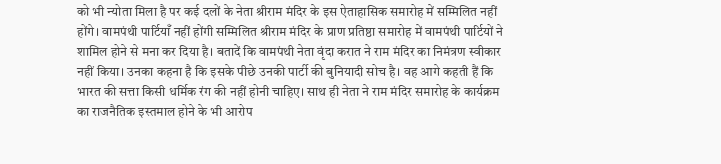को भी न्योता मिला है पर कई दलों के नेता श्रीराम मंदिर के इस ऐताहासिक समारोह में सम्मिलित नहीं होंगे। वामपंथी पार्टियाँ नहीं होंगी सम्मिलित श्रीराम मंदिर के प्राण प्रतिष्ठा समारोह में वामपंथी पार्टियों ने शामिल होने से मना कर दिया है। बतादें कि वामपंथी नेता वृंदा करात ने राम मंदिर का निमंत्रण स्वीकार नहीं किया। उनका कहना है कि इसके पीछे उनकी पार्टी की बुनियादी सोच है। वह आगे कहती हैं कि भारत की सत्ता किसी धर्मिक रंग की नहीं होनी चाहिए। साथ ही नेता ने राम मंदिर समारोह के कार्यक्रम का राजनैतिक इस्तमाल होने के भी आरोप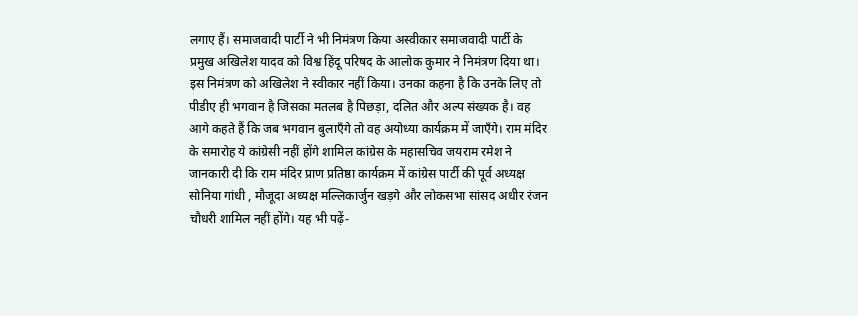लगाए हैं। समाजवादी पार्टी ने भी निमंत्रण किया अस्वीकार समाजवादी पार्टी के प्रमुख अखिलेश यादव को विश्व हिंदू परिषद के आलोक कुमार ने निमंत्रण दिया था। इस निमंत्रण को अखिलेश ने स्वीकार नहीं किया। उनका कहना है कि उनके लिए तो पीडीए ही भगवान है जिसका मतलब है पिछड़ा, दलित और अल्प संख्यक है। वह आगे कहते हैं कि जब भगवान बुलाएँगे तो वह अयोध्या कार्यक्रम में जाएँगे। राम मंदिर के समारोह ये कांग्रेसी नहीं होंगे शामिल कांग्रेस के महासचिव जयराम रमेश ने जानकारी दी कि राम मंदिर प्राण प्रतिष्ठा कार्यक्रम में कांग्रेस पार्टी की पूर्व अध्यक्ष सोनिया गांधी , मौजूदा अध्यक्ष मल्लिकार्जुन खड़गे और लोकसभा सांसद अधीर रंजन चौधरी शामिल नहीं होंगे। यह भी पढ़ें-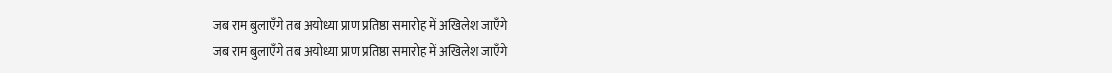जब राम बुलाएँगे तब अयोध्या प्राण प्रतिष्ठा समारोह में अखिलेश जाएँगे
जब राम बुलाएँगे तब अयोध्या प्राण प्रतिष्ठा समारोह में अखिलेश जाएँगे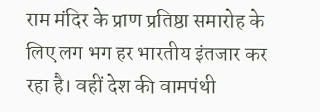राम मंदिर के प्राण प्रतिष्ठा समारोह के लिए लग भग हर भारतीय इंतजार कर रहा है। वहीं देश की वामपंथी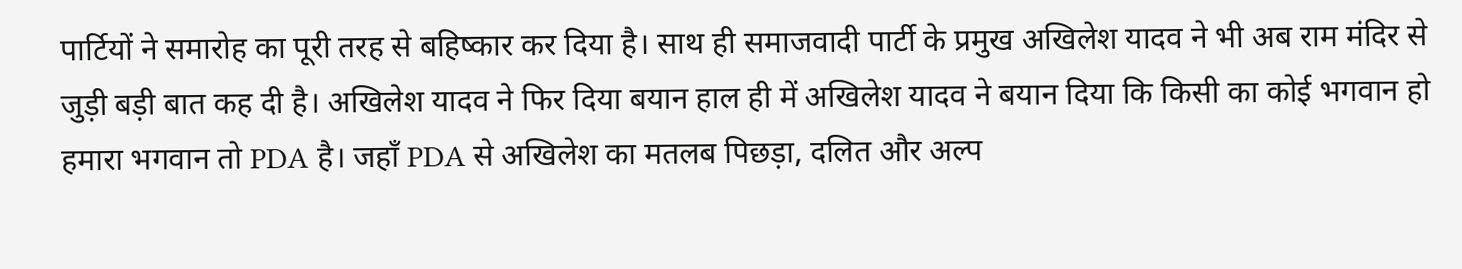पार्टियों ने समारोह का पूरी तरह से बहिष्कार कर दिया है। साथ ही समाजवादी पार्टी के प्रमुख अखिलेश यादव ने भी अब राम मंदिर से जुड़ी बड़ी बात कह दी है। अखिलेश यादव ने फिर दिया बयान हाल ही में अखिलेश यादव ने बयान दिया कि किसी का कोई भगवान हो हमारा भगवान तो PDA है। जहाँ PDA से अखिलेश का मतलब पिछड़ा, दलित और अल्प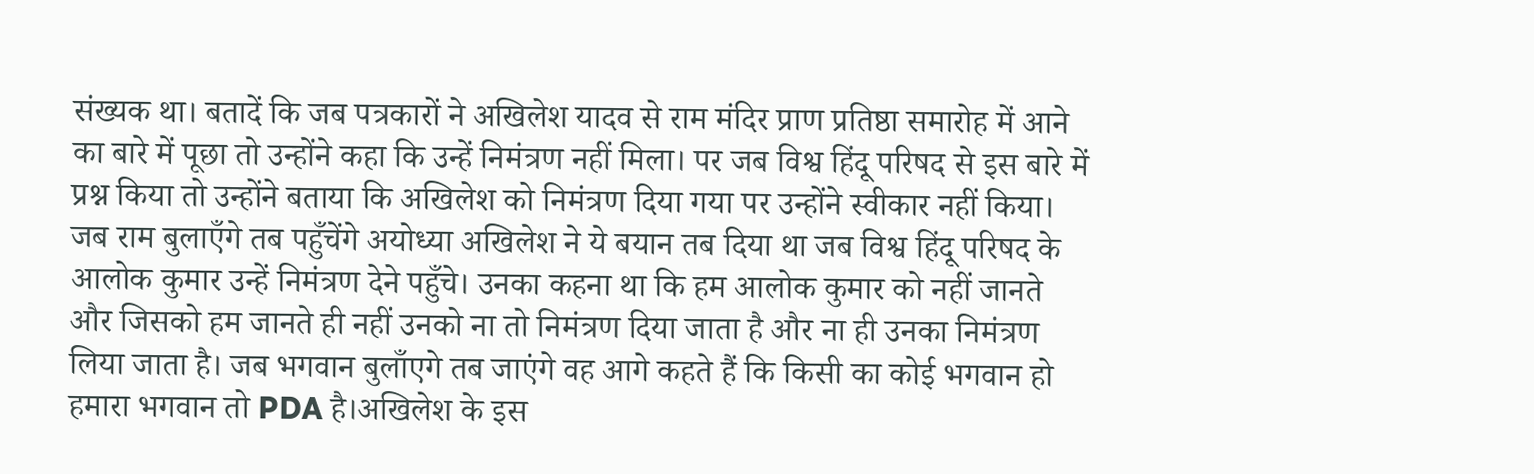संख्यक था। बतादें कि जब पत्रकारों ने अखिलेश यादव से राम मंदिर प्राण प्रतिष्ठा समारोह में आने का बारे में पूछा तो उन्होंने कहा कि उन्हें निमंत्रण नहीं मिला। पर जब विश्व हिंदू परिषद से इस बारे में प्रश्न किया तो उन्होंने बताया कि अखिलेश को निमंत्रण दिया गया पर उन्होंने स्वीकार नहीं किया। जब राम बुलाएँगे तब पहुँचेंगे अयोध्या अखिलेश ने ये बयान तब दिया था जब विश्व हिंदू परिषद के आलोक कुमार उन्हें निमंत्रण देने पहुँचे। उनका कहना था कि हम आलोक कुमार को नहीं जानते और जिसको हम जानते ही नहीं उनको ना तो निमंत्रण दिया जाता है और ना ही उनका निमंत्रण लिया जाता है। जब भगवान बुलाँएगे तब जाएंगे वह आगे कहते हैं कि किसी का कोई भगवान हो हमारा भगवान तो PDA है।अखिलेश के इस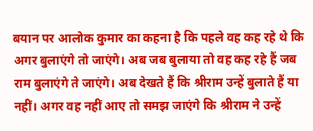बयान पर आलोक कुमार का कहना है कि पहले वह कह रहे थे कि अगर बुलाएंगे तो जाएंगे। अब जब बुलाया तो वह कह रहे हैं जब राम बुलाएंगे ते जाएंगे। अब देखते हैं कि श्रीराम उन्हें बुलाते हैं या नहीं। अगर वह नहीं आए तो समझ जाएंगे कि श्रीराम ने उन्हें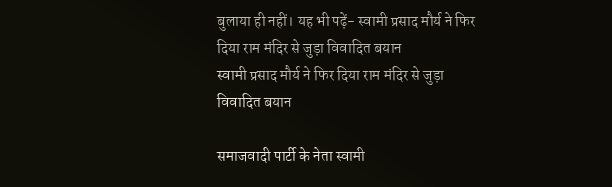बुलाया ही नहीं। यह भी पढ़ें- स्वामी प्रसाद मौर्य ने फिर दिया राम मंदिर से जुड़ा विवादित बयान
स्वामी प्रसाद मौर्य ने फिर दिया राम मंदिर से जुड़ा विवादित बयान

समाजवादी पार्टी के नेता स्वामी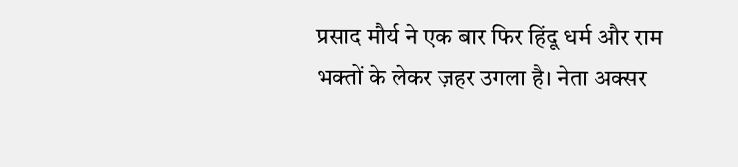प्रसाद मौर्य ने एक बार फिर हिंदू धर्म और राम भक्तों के लेकर ज़हर उगला है। नेता अक्सर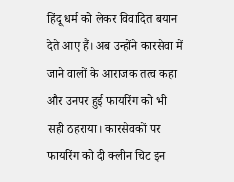हिंदू धर्म को लेकर विवादित बयान देते आए हैं। अब उन्होंने कारसेवा में जाने वालों के आराजक तत्व कहा और उनपर हुई फायरिंग को भी सही ठहराया। कारसेवकों पर फायरिंग को दी क्लीन चिट इन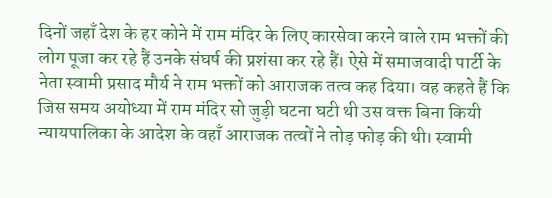दिनों जहाँ देश के हर कोने में राम मंदिर के लिए कारसेवा करने वाले राम भक्तों की लोग पूजा कर रहे हैं उनके संघर्ष की प्रशंसा कर रहे हैं। ऐसे में समाजवादी पार्टी के नेता स्वामी प्रसाद मौर्य ने राम भक्तों को आराजक तत्व कह दिया। वह कहते हैं कि जिस समय अयोध्या में राम मंदिर सो जुड़ी घटना घटी थी उस वक्त बिना कियी न्यायपालिका के आदेश के वहाँ आराजक तत्वों ने तोड़ फोड़ की थी। स्वामी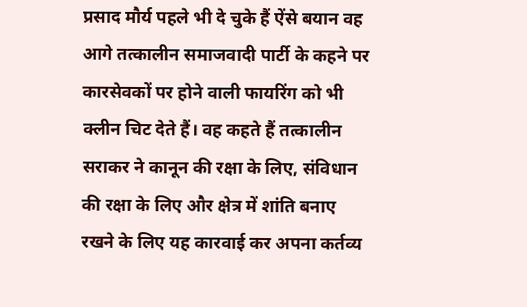प्रसाद मौर्य पहले भी दे चुके हैं ऐंसे बयान वह आगे तत्कालीन समाजवादी पार्टी के कहने पर कारसेवकों पर होने वाली फायरिंग को भी क्लीन चिट देते हैं। वह कहते हैं तत्कालीन सराकर ने कानून की रक्षा के लिए, संविधान की रक्षा के लिए और क्षेत्र में शांति बनाए रखने के लिए यह कारवाई कर अपना कर्तव्य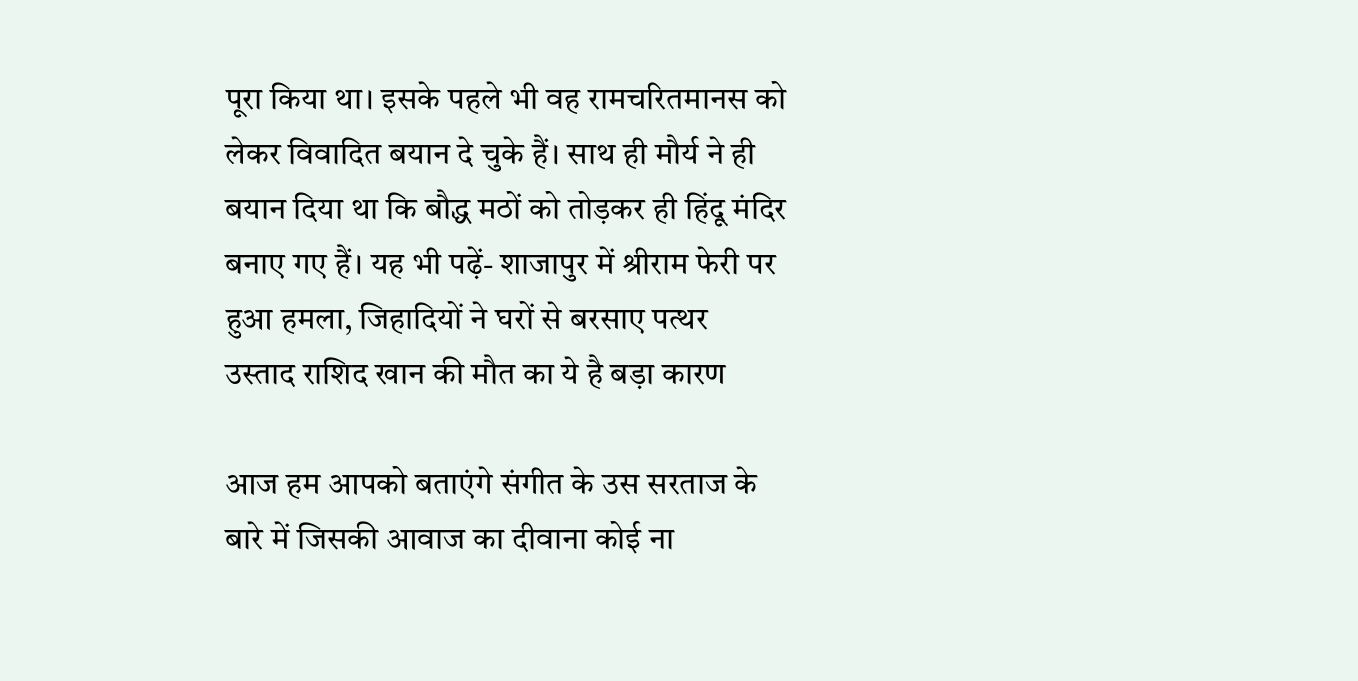पूरा किया था। इसके पहले भी वह रामचरितमानस को लेकर विवादित बयान दे चुके हैं। साथ ही मौर्य ने ही बयान दिया था कि बौद्ध मठों को तोड़कर ही हिंदू मंदिर बनाए गए हैं। यह भी पढ़ें- शाजापुर में श्रीराम फेरी पर हुआ हमला, जिहादियों ने घरों से बरसाए पत्थर
उस्ताद राशिद खान की मौत का ये है बड़ा कारण

आज हम आपको बताएंगे संगीत के उस सरताज के बारे में जिसकी आवाज का दीवाना कोई ना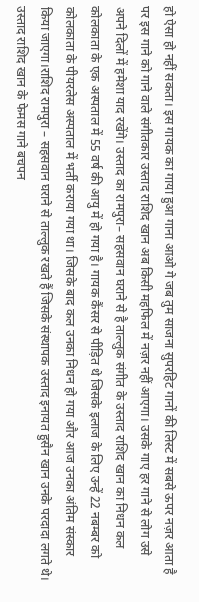हो ऐसा हो नहीं सकता। इस गायक का गाया हुआ गाना आओ गे जब तुम साजना सुपरहिट गानों की लिस्ट में सबसे ऊपर नज़र आता है पर इस गाने को गाने वाले संगीतकार उस्ताद राशिद खान अब किसी महफिल में नज़र नहीं आएगा। उसके गाए हर गाने से लोग उसे अपने दिलों में हमेशा याद रखेंगे। उस्ताद का रामपुरा– सहसवान घराने से है ताल्लुक संगीत के उस्ताद राशिद खान का निधन कल कोलकाता के एक अस्पताल में 55 वर्ष की आयु में हो गया है। गायक कैंसर से पीड़ित थे जिसके इलाज के लिए उन्हें 22 नबम्बर को कोलकाता के पीयरलेस अस्पताल में भर्ती कराया गया था। जिसके बाद कल उनका निधन हो गया और आज उनका अंतिम संस्कार किया जाएगा।राशिद रामपुरा – सहसवान घराने से ताल्लुक रखते हैं जिसके संस्थापक उस्ताद इनायत हुसैन खान उनके परदादा लगते थे। उस्ताद राशिद खान के फेमस गाने बचपन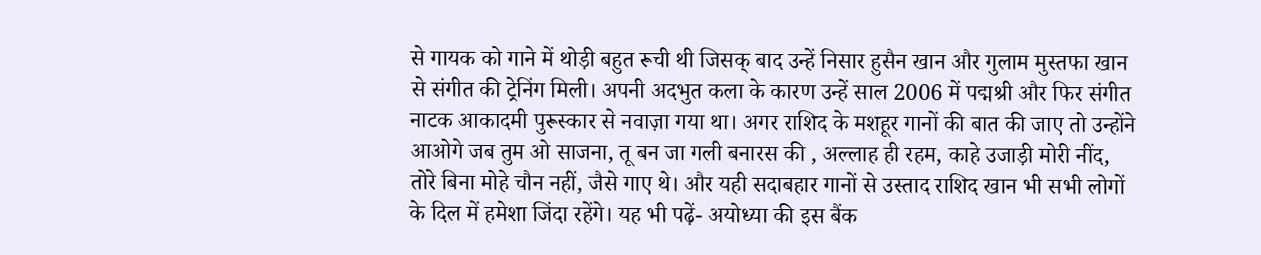से गायक को गाने में थोड़ी बहुत रूची थी जिसक् बाद उन्हें निसार हुसैन खान और गुलाम मुस्तफा खान से संगीत की ट्रेनिंग मिली। अपनी अदभुत कला के कारण उन्हें साल 2006 में पद्मश्री और फिर संगीत नाटक आकादमी पुरूस्कार से नवाज़ा गया था। अगर राशिद के मशहूर गानों की बात की जाए तो उन्होंने आओगे जब तुम ओ साजना, तू बन जा गली बनारस की , अल्लाह ही रहम, काहे उजाड़ी मोरी नींद, तोरे बिना मोहे चौन नहीं, जैसे गाए थे। और यही सदाबहार गानों से उस्ताद राशिद खान भी सभी लोगों के दिल में हमेशा जिंदा रहेंगे। यह भी पढ़ें- अयोध्या की इस बैंक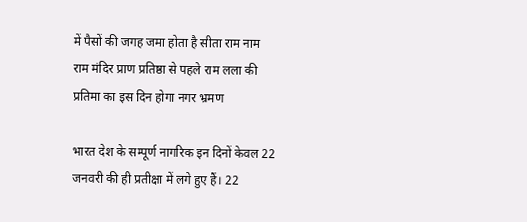में पैसों की जगह जमा होता है सीता राम नाम
राम मंदिर प्राण प्रतिष्ठा से पहले राम लला की प्रतिमा का इस दिन होगा नगर भ्रमण

भारत देश के सम्पूर्ण नागरिक इन दिनों केवल 22 जनवरी की ही प्रतीक्षा में लगे हुए हैं। 22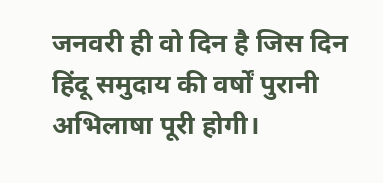जनवरी ही वो दिन है जिस दिन हिंदू समुदाय की वर्षों पुरानी अभिलाषा पूरी होगी।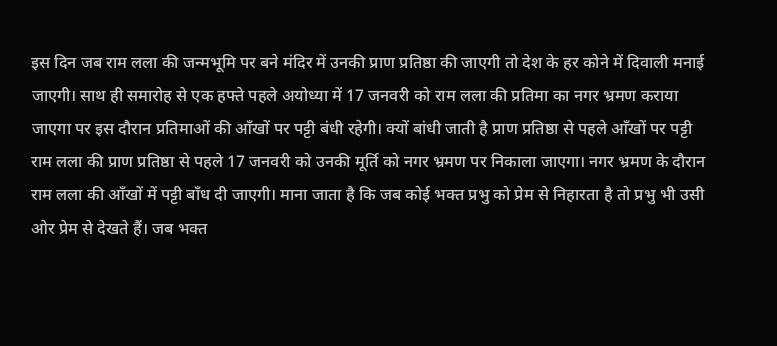इस दिन जब राम लला की जन्मभूमि पर बने मंदिर में उनकी प्राण प्रतिष्ठा की जाएगी तो देश के हर कोने में दिवाली मनाई जाएगी। साथ ही समारोह से एक हफ्ते पहले अयोध्या में 17 जनवरी को राम लला की प्रतिमा का नगर भ्रमण कराया जाएगा पर इस दौरान प्रतिमाओं की आँखों पर पट्टी बंधी रहेगी। क्यों बांधी जाती है प्राण प्रतिष्ठा से पहले आँखों पर पट्टी राम लला की प्राण प्रतिष्ठा से पहले 17 जनवरी को उनकी मूर्ति को नगर भ्रमण पर निकाला जाएगा। नगर भ्रमण के दौरान राम लला की आँखों में पट्टी बाँध दी जाएगी। माना जाता है कि जब कोई भक्त प्रभु को प्रेम से निहारता है तो प्रभु भी उसी ओर प्रेम से देखते हैं। जब भक्त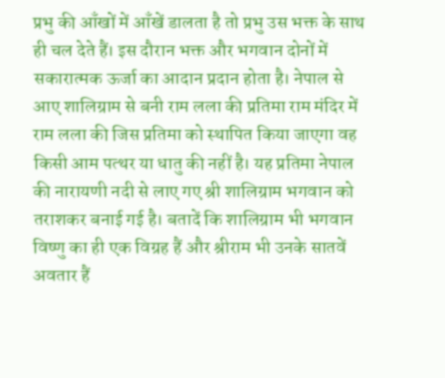प्रभु की आँखों में आँखें डालता है तो प्रभु उस भक्त के साथ ही चल देते हैं। इस दौरान भक्त और भगवान दोनों में सकारात्मक ऊर्जा का आदान प्रदान होता है। नेपाल से आए शालिग्राम से बनी राम लला की प्रतिमा राम मंदिर में राम लला की जिस प्रतिमा को स्थापित किया जाएगा वह किसी आम पत्थर या धातु की नहीं है। यह प्रतिमा नेपाल की नारायणी नदी से लाए गए श्री शालिग्राम भगवान को तराशकर बनाई गई है। बतादें कि शालिग्राम भी भगवान विष्णु का ही एक विग्रह हैं और श्रीराम भी उनके सातवें अवतार हैं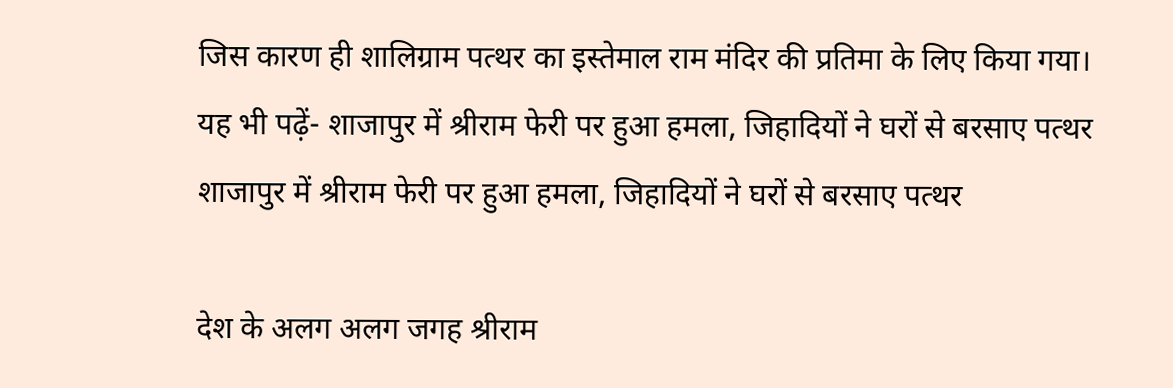जिस कारण ही शालिग्राम पत्थर का इस्तेमाल राम मंदिर की प्रतिमा के लिए किया गया। यह भी पढ़ें- शाजापुर में श्रीराम फेरी पर हुआ हमला, जिहादियों ने घरों से बरसाए पत्थर
शाजापुर में श्रीराम फेरी पर हुआ हमला, जिहादियों ने घरों से बरसाए पत्थर

देश के अलग अलग जगह श्रीराम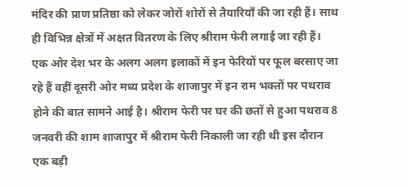मंदिर की प्राण प्रतिष्ठा को लेकर जोरों शोरों से तैयारियाँ की जा रही हैं। साथ ही विभिन्न क्षेत्रों में अक्षत वितरण के लिए श्रीराम फेरी लगाई जा रही हैं। एक ओर देश भर के अलग अलग इलाकों में इन फेरियों पर फूल बरसाए जा रहे हैं वहीं दूसरी ओर मध्य प्रदेश के शाजापुर में इन राम भक्तों पर पथराव होने की बात सामने आई है। श्रीराम फेरी पर घर की छतों से हुआ पथराव 8 जनवरी की शाम शाजापुर में श्रीराम फेरी निकाली जा रही थी इस दौरान एक बड़ी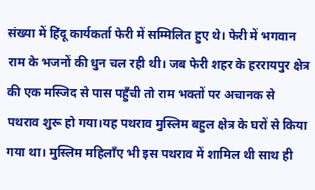संख्या में हिंदू कार्यकर्ता फेरी में सम्मिलित हुए थे। फेरी में भगवान राम के भजनों की धुन चल रही थी। जब फेरी शहर के हररायपुर क्षेत्र की एक मस्जिद से पास पहुँची तो राम भक्तों पर अचानक से पथराव शुरू हो गया।यह पथराव मुस्लिम बहुल क्षेत्र के घरों से किया गया था। मुस्लिम महिलाँए भी इस पथराव में शामिल थी साथ ही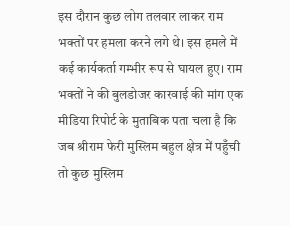इस दौरान कुछ लोग तलवार लाकर राम भक्तों पर हमला करने लगे थे। इस हमले में कई कार्यकर्ता गम्भीर रूप से घायल हुए। राम भक्तों ने की बुलडोजर कारवाई की मांग एक मीडिया रिपोर्ट के मुताबिक पता चला है कि जब श्रीराम फेरी मुस्लिम बहुल क्षेत्र में पहुँची तो कुछ मुस्लिम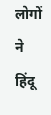लोगों ने हिंदू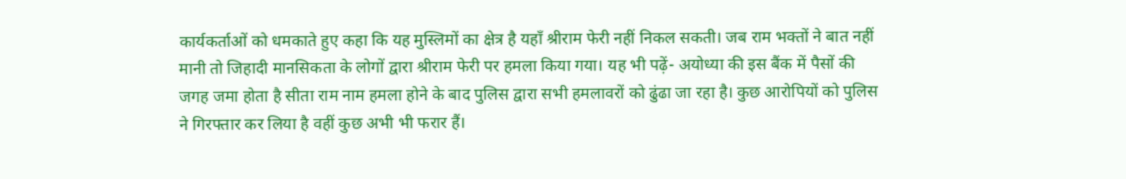कार्यकर्ताओं को धमकाते हुए कहा कि यह मुस्लिमों का क्षेत्र है यहाँ श्रीराम फेरी नहीं निकल सकती। जब राम भक्तों ने बात नहीं मानी तो जिहादी मानसिकता के लोगों द्वारा श्रीराम फेरी पर हमला किया गया। यह भी पढ़ें- अयोध्या की इस बैंक में पैसों की जगह जमा होता है सीता राम नाम हमला होने के बाद पुलिस द्वारा सभी हमलावरों को ढुंढा जा रहा है। कुछ आरोपियों को पुलिस ने गिरफ्तार कर लिया है वहीं कुछ अभी भी फरार हैं।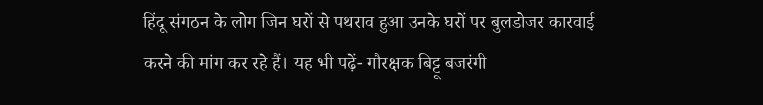हिंदू संगठन के लोग जिन घरों से पथराव हुआ उनके घरों पर बुलडोजर कारवाई करने की मांग कर रहे हैं। यह भी पढ़ें- गौरक्षक बिट्टू बजरंगी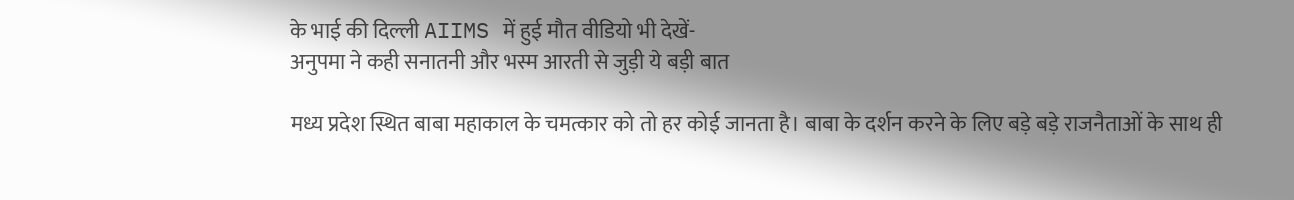के भाई की दिल्ली AIIMS में हुई मौत वीडियो भी देखें-
अनुपमा ने कही सनातनी और भस्म आरती से जुड़ी ये बड़ी बात

मध्य प्रदेश स्थित बाबा महाकाल के चमत्कार को तो हर कोई जानता है। बाबा के दर्शन करने के लिए बड़े बड़े राजनैताओं के साथ ही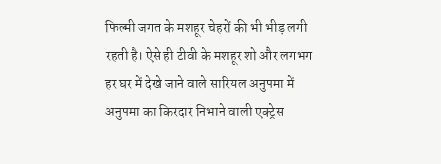फिल्मी जगत के मशहूर चेहरों की भी भीड़ लगी रहती है। ऐसे ही टीवी के मशहूर शो और लगभग हर घर में देखे जाने वाले सारियल अनुपमा में अनुपमा का किरदार निभाने वाली एक्ट्रेस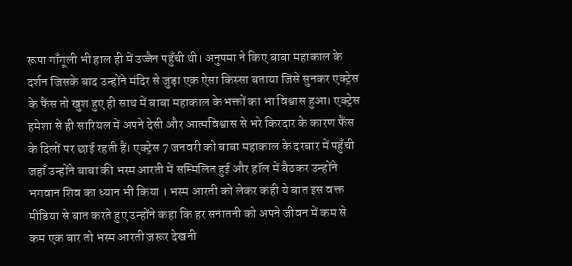रूपा गाँगूली भी हाल ही में उज्जैन पहुँची थी। अनुपमा ने किए बाबा महाकाल के दर्शन जिसके बाद उन्होंने मंदिर से जुड़ा एक ऐसा किस्सा बताया जिसे सुनकर एक्ट्रेस के फैंस तो खुश हुए ही साथ में बाबा महाकाल के भक्तों का भा विश्वास हुआ। एक्ट्रेस हमेशा से ही सारियल में अपने देसी और आत्मविश्वास से भरे किरदार के कारण फैंस के दिलों पर छाई रहती हैं। एक्ट्रेस 7 जनवरी को बाबा महाकाल के दरबार में पहुँची जहाँ उन्होंने बाबा की भस्म आरती में सम्मिलित हुई और हॉल में बैठकर उन्होंने भगवान शिव का ध्यान भी किया । भस्म आरती को लेकर कही ये बात इस वक्त मीडिया से बात करते हुए उन्होंने कहा कि हर सनातनी को अपने जीवन में कम से कम एक बार तो भस्म आरती ज़रूर देखनी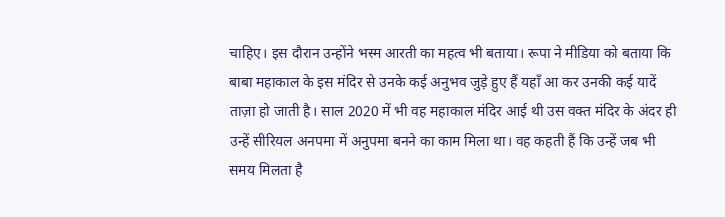चाहिए। इस दौरान उन्होंने भस्म आरती का महत्व भी बताया। रूपा ने मीडिया को बताया कि बाबा महाकाल के इस मंदिर से उनके कई अनुभव जुड़े हुए हैं यहाँ आ कर उनकी कई यादें ताज़ा हो जाती है। साल 2020 में भी वह महाकाल मंदिर आई थी उस वक्त मंदिर के अंदर ही उन्हें सीरियल अनपमा में अनुपमा बनने का काम मिला था। वह कहती हैं कि उन्हें जब भी समय मिलता है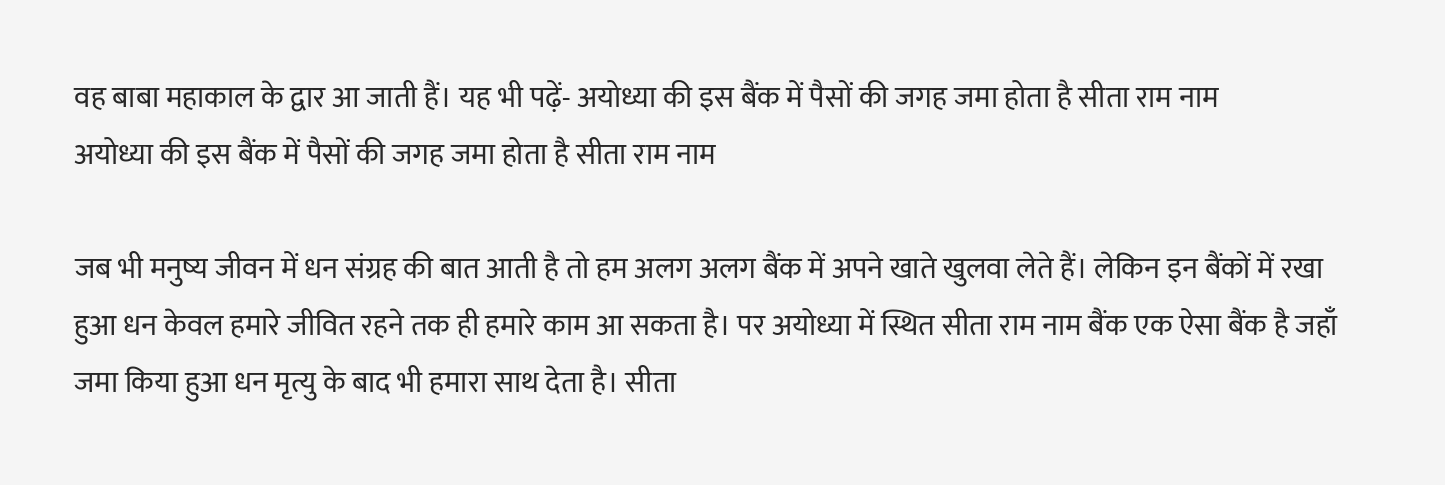वह बाबा महाकाल के द्वार आ जाती हैं। यह भी पढ़ें- अयोध्या की इस बैंक में पैसों की जगह जमा होता है सीता राम नाम
अयोध्या की इस बैंक में पैसों की जगह जमा होता है सीता राम नाम

जब भी मनुष्य जीवन में धन संग्रह की बात आती है तो हम अलग अलग बैंक में अपने खाते खुलवा लेते हैं। लेकिन इन बैंकों में रखा हुआ धन केवल हमारे जीवित रहने तक ही हमारे काम आ सकता है। पर अयोध्या में स्थित सीता राम नाम बैंक एक ऐसा बैंक है जहाँ जमा किया हुआ धन मृत्यु के बाद भी हमारा साथ देता है। सीता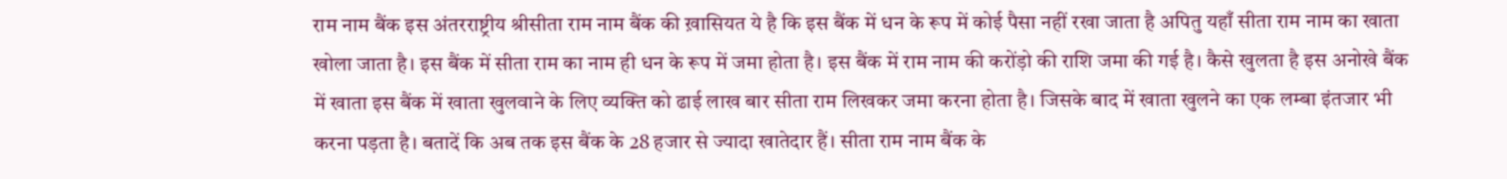राम नाम बैंक इस अंतरराष्ट्रीय श्रीसीता राम नाम बैंक की ख़ासियत ये है कि इस बैंक में धन के रूप में कोई पैसा नहीं रखा जाता है अपितु यहाँ सीता राम नाम का खाता खोला जाता है। इस बैंक में सीता राम का नाम ही धन के रूप में जमा होता है। इस बैंक में राम नाम की करोंड़ो की राशि जमा की गई है। कैसे खुलता है इस अनोखे बैंक में खाता इस बैंक में खाता खुलवाने के लिए व्यक्ति को ढाई लाख बार सीता राम लिखकर जमा करना होता है। जिसके बाद में खाता खुलने का एक लम्बा इंतजार भी करना पड़ता है। बतादें कि अब तक इस बैंक के 28 हजार से ज्यादा खातेदार हैं। सीता राम नाम बैंक के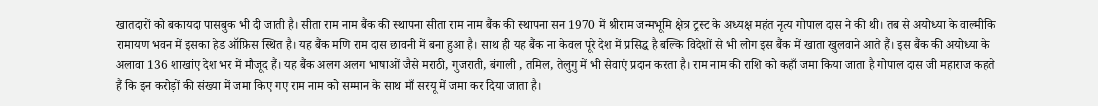खातदारों को बकायदा पासबुक भी दी जाती है। सीता राम नाम बैंक की स्थापना सीता राम नाम बैंक की स्थापना सन 1970 में श्रीराम जन्मभूमि क्षेत्र ट्रस्ट के अध्यक्ष महंत नृत्य गोपाल दास ने की थी। तब से अयोध्या के वाल्मीकि रामायण भवन में इसका हेड ऑफ़िस स्थित है। यह बैंक मणि राम दास छावनी में बना हुआ है। साथ ही यह बैंक ना केवल पूरे देश में प्रसिद्ध है बल्कि विदेशों से भी लोग इस बैंक में खाता खुलवाने आते हैं। इस बैंक की अयोध्या के अलावा 136 शाखांए देश भर में मौजूद हैं। यह बैंक अलग अलग भाषाओं जैसे मराठी, गुजराती, बंगाली , तमिल, तेलुगु में भी सेवाएं प्रदान करता है। राम नाम की राशि को कहाँ जमा किया जाता है गोपाल दास जी महाराज कहते हैं कि इन करोड़ों की संख्या में जमा किए गए राम नाम को सम्मान के साथ माँ सरयू में जमा कर दिया जाता है।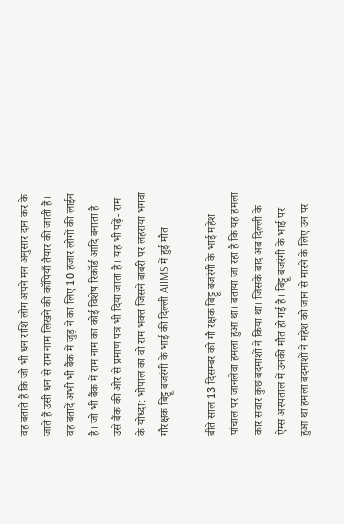वह बताते हैं कि जो भी धन राशि लोग अपने मन अनुसार दान कर के जाते हैं उसी धन से राम नाम लिखने की कॉपियाँ तैयार की जाती हैं। वह बतादें अभी भी बैंक में जुड़ ने का लिए 10 हजार लोगों की लाईन है। जो भी बैंक में राम नाम का कोई विशेष रिकॉर्ड आदि बनाता है उसे बैंक की ओर से प्रमाण पत्र भी दिया जाता है। यह भी पढ़ें- राम के योध्दा: भोपाल का वो राम भक्त जिसने बाबरी पर लहराया भगवा
गौरक्षक बिट्टू बजरंगी के भाई की दिल्ली AIIMS में हुई मौत

बीते साल 13 दिसम्बर को गौ रक्षक बिट्टू बजरंगी के भाई महेश पांचाल पर जानलेवा हमला हुआ था। बताया जा रहा है कि यह हमला कार सवार कुछ बदमाशों ने किया था। जिसके बाद अब दिल्ली के ऐम्स अस्पताल में उनकी मौत हो गई है। बिट्टू बजरंगी के भाई पर हुआ था हमला बदमाशों ने महेश को जान से मारने के लिए उन पर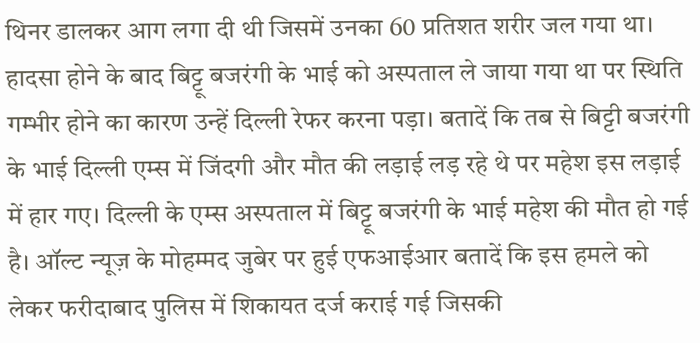थिनर डालकर आग लगा दी थी जिसमें उनका 60 प्रतिशत शरीर जल गया था। हादसा होने के बाद बिट्टू बजरंगी के भाई को अस्पताल ले जाया गया था पर स्थिति गम्भीर होने का कारण उन्हें दिल्ली रेफर करना पड़ा। बतादें कि तब से बिट्टी बजरंगी के भाई दिल्ली एम्स में जिंदगी और मौत की लड़ाई लड़ रहे थे पर महेश इस लड़ाई में हार गए। दिल्ली के एम्स अस्पताल में बिट्टू बजरंगी के भाई महेश की मौत हो गई है। ऑल्ट न्यूज़ के मोहम्मद जुबेर पर हुई एफआईआर बतादें कि इस हमले को लेकर फरीदाबाद पुलिस में शिकायत दर्ज कराई गई जिसकी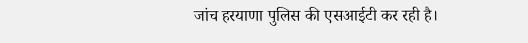जांच हरयाणा पुलिस की एसआईटी कर रही है।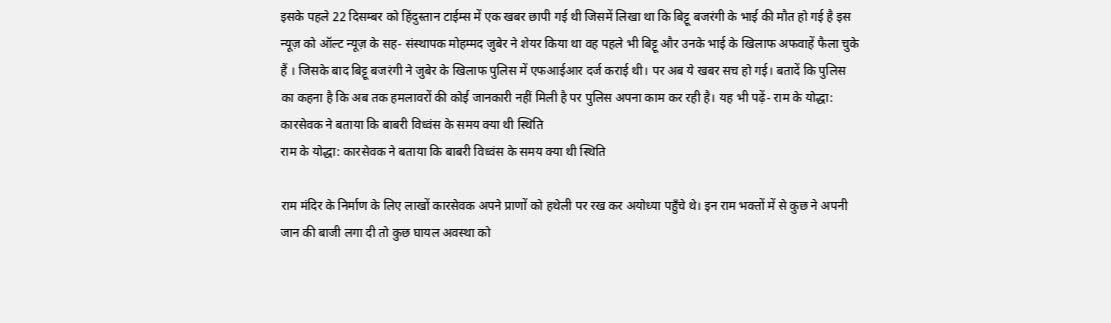इसके पहले 22 दिसम्बर को हिंदुस्तान टाईम्स में एक खबर छापी गई थी जिसमें लिखा था कि बिट्टू बजरंगी के भाई की मौत हो गई है इस न्यूज़ को ऑल्ट न्यूज़ के सह- संस्थापक मोहम्मद जुबेर ने शेयर किया था वह पहले भी बिट्टू और उनके भाई के खिलाफ अफवाहें फैला चुके हैं । जिसके बाद बिट्टू बजरंगी ने जुबेर के खिलाफ पुलिस में एफआईआर दर्ज कराई थी। पर अब ये खबर सच हो गई। बतादें कि पुलिस का कहना है कि अब तक हमलावरों की कोई जानकारी नहीं मिली है पर पुलिस अपना काम कर रही है। यह भी पढ़ें- राम के योद्धा: कारसेवक ने बताया कि बाबरी विध्वंस के समय क्या थी स्थिति
राम के योद्धा: कारसेवक ने बताया कि बाबरी विध्वंस के समय क्या थी स्थिति

राम मंदिर के निर्माण के लिए लाखों कारसेवक अपने प्राणों को हथेली पर रख कर अयोध्या पहुँचे थे। इन राम भक्तों में से कुछ ने अपनी जान की बाजी लगा दी तो कुछ घायल अवस्था को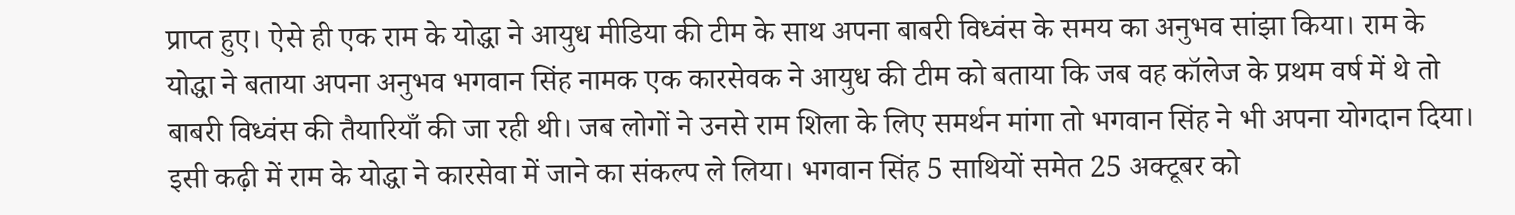प्राप्त हुए। ऐसे ही एक राम के योद्धा ने आयुध मीडिया की टीम के साथ अपना बाबरी विध्वंस के समय का अनुभव सांझा किया। राम के योद्धा ने बताया अपना अनुभव भगवान सिंह नामक एक कारसेवक ने आयुध की टीम को बताया कि जब वह कॉलेज के प्रथम वर्ष में थे तो बाबरी विध्वंस की तैयारियाँ की जा रही थी। जब लोगों ने उनसे राम शिला के लिए समर्थन मांगा तो भगवान सिंह ने भी अपना योगदान दिया। इसी कढ़ी में राम के योद्धा ने कारसेवा में जाने का संकल्प ले लिया। भगवान सिंह 5 साथियों समेत 25 अक्टूबर को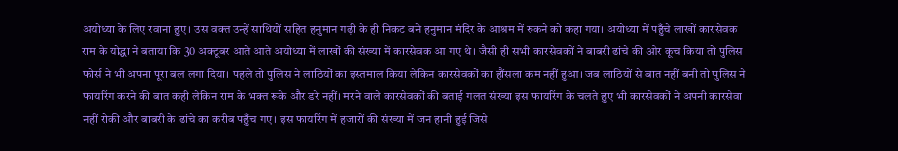अयोध्या के लिए रवाना हुए। उस वक्त उन्हें साथियों सहित हनुमान गढ़ी के ही निकट बने हनुमान मंदिर के आश्रम में रुकने को कहा गया। अयोध्या में पहुँचे लाखों कारसेवक राम के योद्धा ने बताया कि 30 अक्टूबर आते आते अयोध्या में लाखों की संख्या में कारसेवक आ गए थे। जैसी ही सभी कारसेवकों ने बाबरी ढांचे की ओर कूच किया तो पुलिस फोर्स ने भी अपना पूरा बल लगा दिया। पहले तो पुलिस ने लाठियों का इस्तमाल किया लेकिन कारसेवकों का हौंसला कम नहीं हुआ। जब लाठियों से बात नहीं बनी तो पुलिस ने फायरिंग करने की बात कही लेकिन राम के भक्त रूके और डरे नहीं। मरने वाले कारसेवकों की बताई गलत संख्या इस फायरिंग के चलते हुए भी कारसेवकों ने अपनी कारसेवा नहीं रोकी और बाबरी के ढांचे का करीब पहुँच गए। इस फायरिंग में हजारों की संख्या में जन हानी हुई जिसे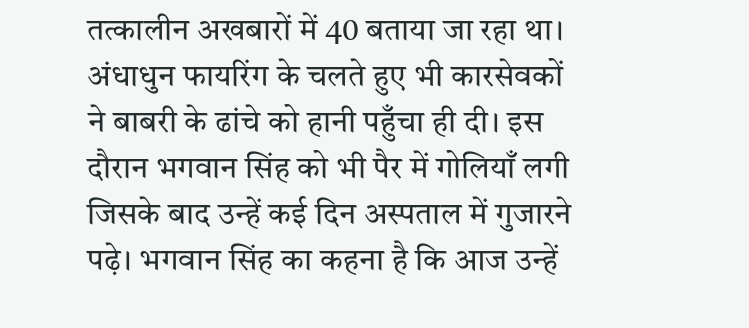तत्कालीन अखबारों में 40 बताया जा रहा था। अंधाधुन फायरिंग के चलते हुए भी कारसेवकों ने बाबरी के ढांचे को हानी पहुँचा ही दी। इस दौरान भगवान सिंह को भी पैर में गोलियाँ लगी जिसके बाद उन्हें कई दिन अस्पताल में गुजारने पढ़े। भगवान सिंह का कहना है कि आज उन्हें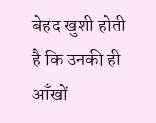बेहद खुशी होती है कि उनकी ही आँखों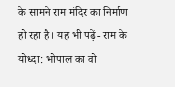के सामने राम मंदिर का निर्माण हो रहा है। यह भी पढ़ें- राम के योध्दा: भोपाल का वो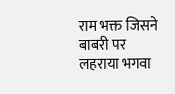राम भक्त जिसने बाबरी पर लहराया भगवा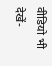वीडियो भी देखें-